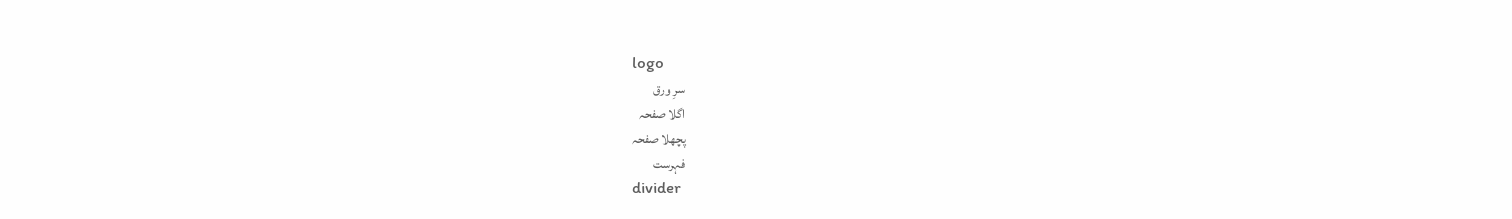logo
سرِ ورق
اگلا صفحہ
پچھلا صفحہ
فہرست
divider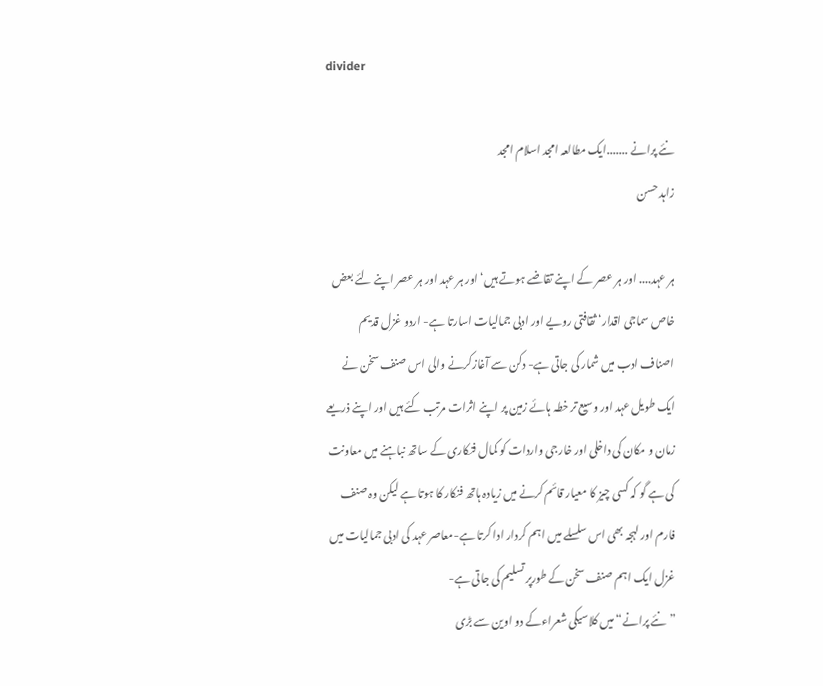divider

نئے پرانے .......ایک مطالعہ امجد اسلام امجد
زاہد حسن

ہر عہد.... اور ہر عصر کے اپنے تقاضے ہوتے ہیں‘ اور ہر عہد اور ہر عصر اپنے لئے بعض خاص سماجی اقدار‘ ثقافتی رویے اور ادبی جمالیات اسارتا ہے- اردو غزل قدیم اصناف ادب میں شمار کی جاتی ہے- دکن سے آغازکرنے والی اس صنف سخن نے ایک طویل عہد اور وسیع تر خطہ ہائے زمین پر اپنے اثرات مرتب کئے ہیں اور اپنے ذریعے زمان و مکان کی داخلی اور خارجی واردات کو کمال فنکاری کے ساتھ نباہنے میں معاونت کی ہے گو کہ کسی چیز کا معیار قائم کرنے میں زیادہ ہاتھ فنکار کا ہوتا ہے لیکن وہ صنف فارم اور لہجہ بھی اس سلسلے میں اہم کردار ادا کرتا ہے-معاصر عہد کی ادبی جمالیات میں غزل ایک اہم صنف سخن کے طورپر تسلیم کی جاتی ہے-
”نئے پرانے“ میں کلاسیکی شعراءکے دو اوین سے بڑی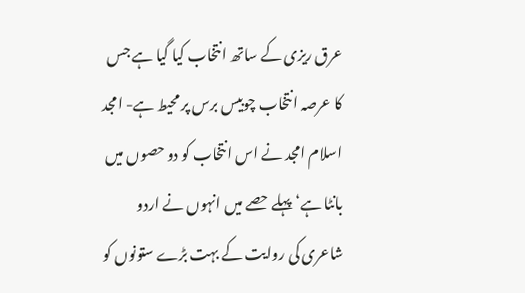عرق ریزی کے ساتھ انتخاب کیا گیا ہے جس کا عرصہ انتخاب چوبیس برس پر محیط ہے- امجد اسلام امجد نے اس انتخاب کو دو حصوں میں بانٹا ہے‘ پہلے حصے میں انہوں نے اردو شاعری کی روایت کے بہت بڑے ستونوں کو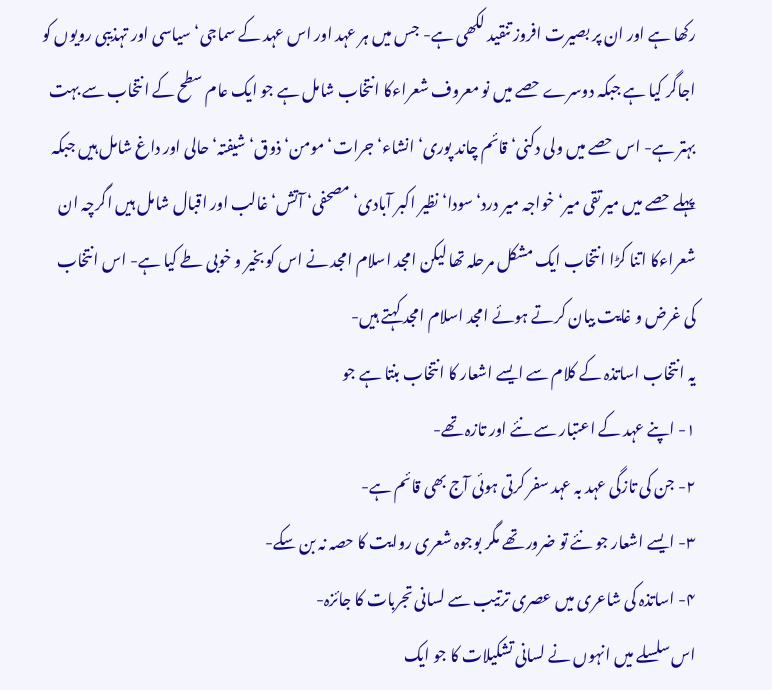رکھا ہے اور ان پر بصیرت افروز تنقید لکھی ہے- جس میں ہر عہد اور اس عہد کے سماجی‘ سیاسی اور تہذیبی رویوں کو اجاگر کیا ہے جبکہ دوسرے حصے میں نو معروف شعراءکا انتخاب شامل ہے جو ایک عام سطح کے انتخاب سے بہت بہتر ہے- اس حصے میں ولی دکنی‘ قائم چاند پوری‘ انشاء‘ جرات‘ مومن‘ ذوق‘ شیفتہ‘ حالی اور داغ شامل ہیں جبکہ پہلے حصے میں میر تقی میر‘ خواجہ میر درد‘ سودا‘ نظیر اکبر آبادی‘ مصحفی‘ آتش‘ غالب اور اقبال شامل ہیں اگرچہ ان شعراءکا اتنا کڑا انتخاب ایک مشکل مرحلہ تھا لیکن امجد اسلام امجد نے اس کو بخیر و خوبی طے کیا ہے- اس انتخاب کی غرض و غایت بیان کرتے ہوئے امجد اسلام امجد کہتے ہیں-
یہ انتخاب اساتذہ کے کلام سے ایسے اشعار کا انتخاب بنتا ہے جو
۱- اپنے عہد کے اعتبار سے نئے اور تازہ تھے-
۲- جن کی تازگی عہد بہ عہد سفر کرتی ہوئی آج بھی قائم ہے-
۳- ایسے اشعار جو نئے تو ضرور تھے مگر بوجوہ شعری روایت کا حصہ نہ بن سکے-
۴- اساتذہ کی شاعری میں عصری ترتیب سے لسانی تجربات کا جائزہ-
اس سلسلے میں انہوں نے لسانی تشکیلات کا جو ایک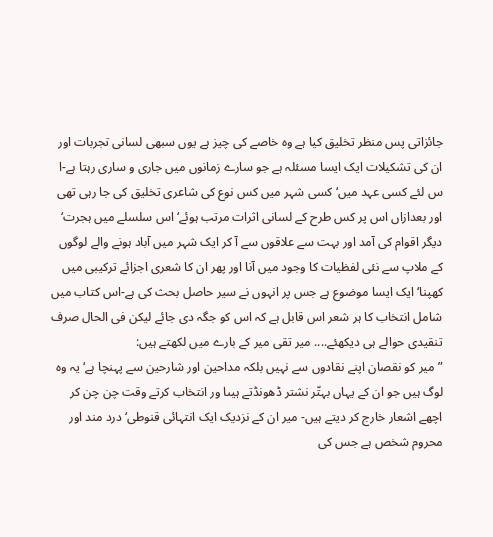جائزاتی پس منظر تخلیق کیا ہے وہ خاصے کی چیز ہے یوں سبھی لسانی تجربات اور ان کی تشکیلات ایک ایسا مسئلہ ہے جو سارے زمانوں میں جاری و ساری رہتا ہے-ا س لئے کسی عہد میں‘ کسی شہر میں کس نوع کی شاعری تخلیق کی جا رہی تھی اور بعدازاں اس پر کس طرح کے لسانی اثرات مرتب ہوئے‘ اس سلسلے میں ہجرت‘ دیگر اقوام کی آمد اور بہت سے علاقوں سے آ کر ایک شہر میں آباد ہونے والے لوگوں کے ملاپ سے نئی لفظیات کا وجود میں آنا اور پھر ان کا شعری اجزائے ترکیبی میں کھپنا‘ ایک ایسا موضوع ہے جس پر انہوں نے سیر حاصل بحث کی ہے-اس کتاب میں شامل انتخاب کا ہر شعر اس قابل ہے کہ اس کو جگہ دی جائے لیکن فی الحال صرف تنقیدی حوالے ہی دیکھئے.... میر تقی میر کے بارے میں لکھتے ہیں:
”میر کو نقصان اپنے نقادوں سے نہیں بلکہ مداحین اور شارحین سے پہنچا ہے‘ یہ وہ لوگ ہیں جو ان کے یہاں بہتّر نشتر ڈھونڈتے ہیںا ور انتخاب کرتے وقت چن چن کر اچھے اشعار خارج کر دیتے ہیں- میر ان کے نزدیک ایک انتہائی قنوطی‘ درد مند اور محروم شخص ہے جس کی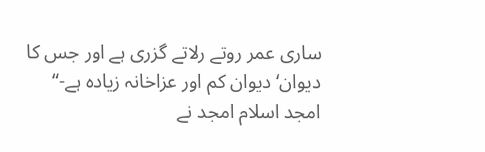ساری عمر روتے رلاتے گزری ہے اور جس کا دیوان‘ دیوان کم اور عزاخانہ زیادہ ہے-“
امجد اسلام امجد نے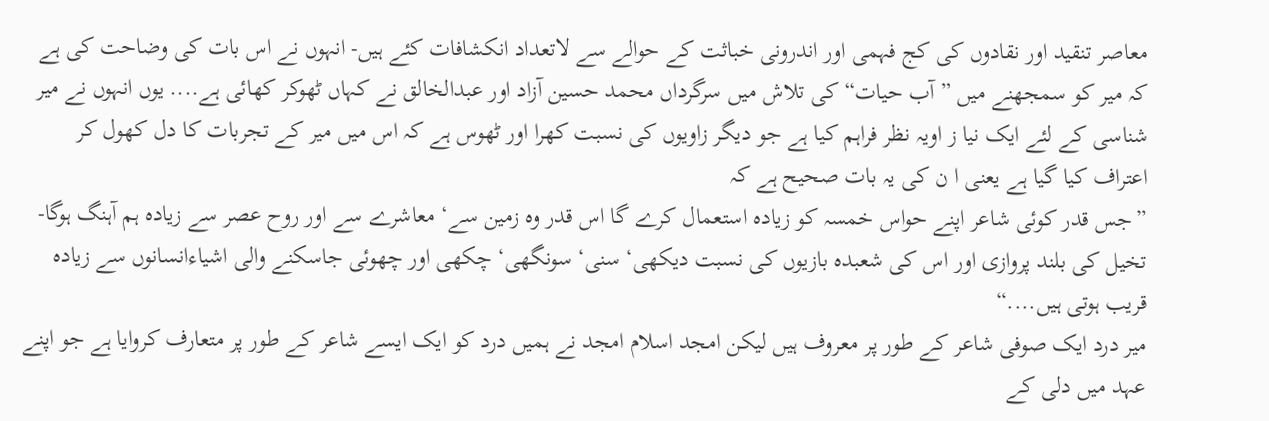معاصر تنقید اور نقادوں کی کج فہمی اور اندرونی خباثت کے حوالے سے لاتعداد انکشافات کئے ہیں- انہوں نے اس بات کی وضاحت کی ہے کہ میر کو سمجھنے میں ”آب حیات“ کی تلاش میں سرگرداں محمد حسین آزاد اور عبدالخالق نے کہاں ٹھوکر کھائی ہے.... یوں انہوں نے میر شناسی کے لئے ایک نیا ز اویہ نظر فراہم کیا ہے جو دیگر زاویوں کی نسبت کھرا اور ٹھوس ہے کہ اس میں میر کے تجربات کا دل کھول کر اعتراف کیا گیا ہے یعنی ا ن کی یہ بات صحیح ہے کہ
”جس قدر کوئی شاعر اپنے حواس خمسہ کو زیادہ استعمال کرے گا اس قدر وہ زمین سے‘ معاشرے سے اور روح عصر سے زیادہ ہم آہنگ ہوگا- تخیل کی بلند پروازی اور اس کی شعبدہ بازیوں کی نسبت دیکھی‘ سنی‘ سونگھی‘ چکھی اور چھوئی جاسکنے والی اشیاءانسانوں سے زیادہ قریب ہوتی ہیں....“
میر درد ایک صوفی شاعر کے طور پر معروف ہیں لیکن امجد اسلام امجد نے ہمیں درد کو ایک ایسے شاعر کے طور پر متعارف کروایا ہے جو اپنے عہد میں دلی کے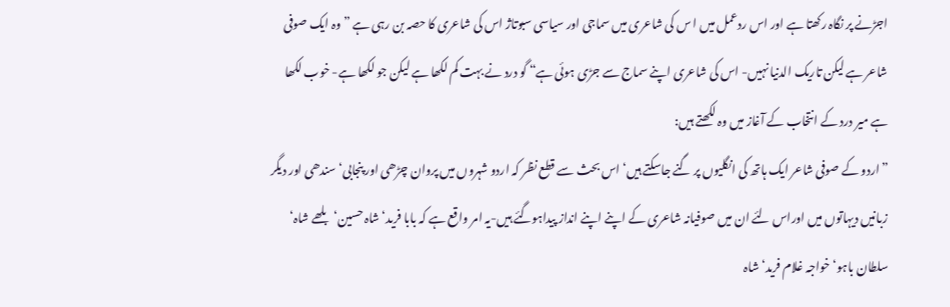اجڑنے پر نگاہ رکھتا ہے اور اس ردعمل میں ا س کی شاعری میں سماجی اور سیاسی سبوتاژ اس کی شاعری کا حصہ بن رہی ہے ”وہ ایک صوفی شاعر ہے لیکن تاریک الدنیا نہیں- اس کی شاعری اپنے سماج سے جڑی ہوئی ہے“ گو درد نے بہت کم لکھا ہے لیکن جو لکھا ہے- خوب لکھا ہے میر درد کے انتخاب کے آغاز میں وہ لکھتے ہیں:
”اردو کے صوفی شاعر ایک ہاتھ کی انگلیوں پر گنے جاسکتے ہیں‘ اس بحث سے قطع نظر کہ اردو شہروں میں پروان چڑھی اور پنجابی‘ سندھی اور دیگر زبانیں دیہاتوں میں اوراس لئے ان میں صوفیانہ شاعری کے اپنے اپنے انداز پیداہوگئے ہیں-یہ امر واقع ہے کہ بابا فرید‘ شاہ حسین‘ بلھے شاہ‘ سلطان باہو‘ خواجہ غلام فرید‘ شاہ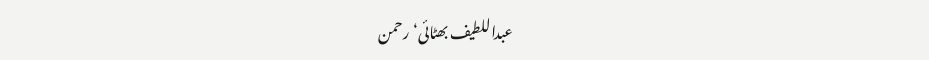عبداللطیف بھٹائی‘ رحمن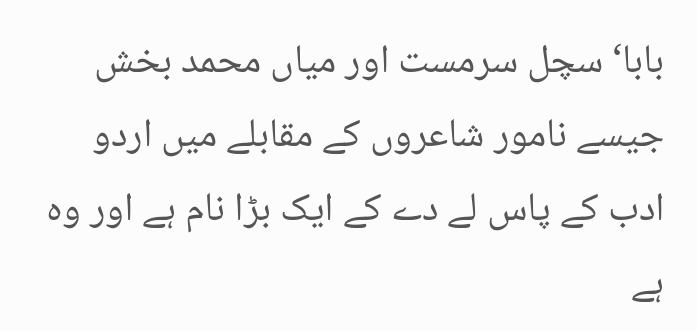بابا‘ سچل سرمست اور میاں محمد بخش جیسے نامور شاعروں کے مقابلے میں اردو ادب کے پاس لے دے کے ایک بڑا نام ہے اور وہ ہے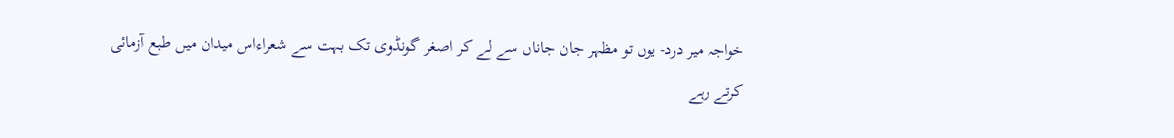خواجہ میر درد- یوں تو مظہر جان جاناں سے لے کر اصغر گونڈوی تک بہت سے شعراءاس میدان میں طبع آزمائی کرتے رہے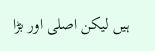ہیں لیکن اصلی اور بڑا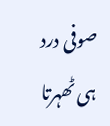صوفی درد ہی ٹھہرتا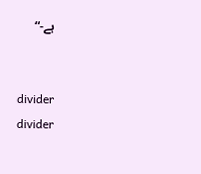ہے-“


divider
divider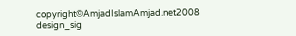copyright©AmjadIslamAmjad.net2008
design_sig